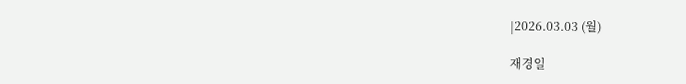|2026.03.03 (월)

재경일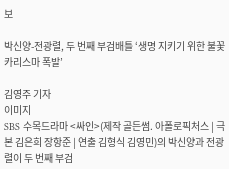보

박신양-전광렬, 두 번째 부검배틀 ‘생명 지키기 위한 불꽃 카리스마 폭발’

김영주 기자
이미지
SBS 수목드라마 <싸인>(제작 골든썸. 아폴로픽처스 | 극본 김은희 장항준 | 연출 김형식 김영민)의 박신양과 전광렬이 두 번째 부검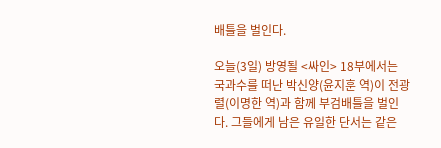배틀을 벌인다.

오늘(3일) 방영될 <싸인> 18부에서는 국과수를 떠난 박신양(윤지훈 역)이 전광렬(이명한 역)과 함께 부검배틀을 벌인다. 그들에게 남은 유일한 단서는 같은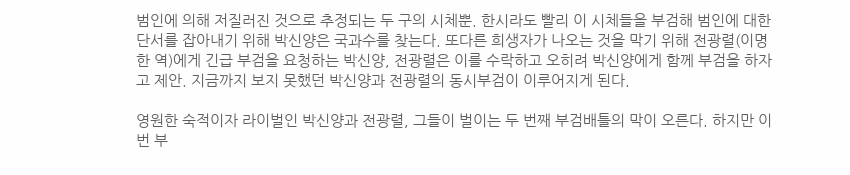범인에 의해 저질러진 것으로 추정되는 두 구의 시체뿐. 한시라도 빨리 이 시체들을 부검해 범인에 대한 단서를 잡아내기 위해 박신양은 국과수를 찾는다. 또다른 희생자가 나오는 것을 막기 위해 전광렬(이명한 역)에게 긴급 부검을 요청하는 박신양, 전광렬은 이를 수락하고 오히려 박신양에게 함께 부검을 하자고 제안. 지금까지 보지 못했던 박신양과 전광렬의 동시부검이 이루어지게 된다.

영원한 숙적이자 라이벌인 박신양과 전광렬, 그들이 벌이는 두 번째 부검배틀의 막이 오른다. 하지만 이번 부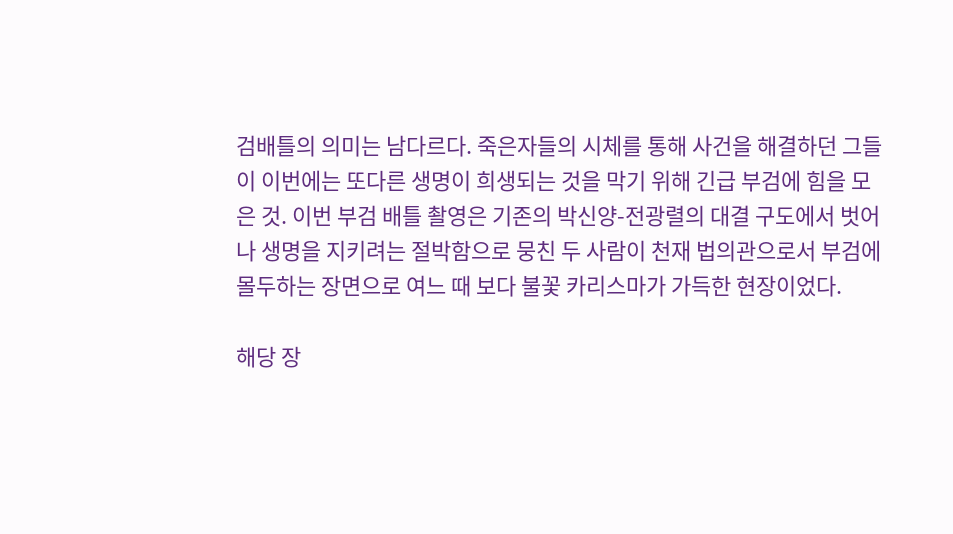검배틀의 의미는 남다르다. 죽은자들의 시체를 통해 사건을 해결하던 그들이 이번에는 또다른 생명이 희생되는 것을 막기 위해 긴급 부검에 힘을 모은 것. 이번 부검 배틀 촬영은 기존의 박신양-전광렬의 대결 구도에서 벗어나 생명을 지키려는 절박함으로 뭉친 두 사람이 천재 법의관으로서 부검에 몰두하는 장면으로 여느 때 보다 불꽃 카리스마가 가득한 현장이었다.

해당 장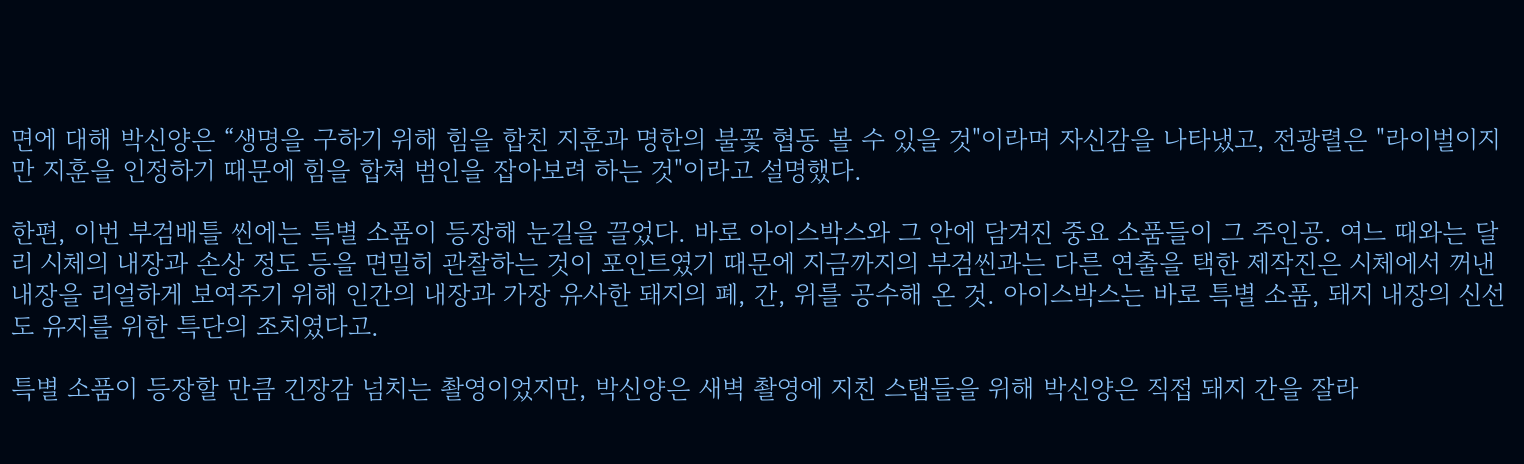면에 대해 박신양은 “생명을 구하기 위해 힘을 합친 지훈과 명한의 불꽃 협동 볼 수 있을 것"이라며 자신감을 나타냈고, 전광렬은 "라이벌이지만 지훈을 인정하기 때문에 힘을 합쳐 범인을 잡아보려 하는 것"이라고 설명했다.

한편, 이번 부검배틀 씬에는 특별 소품이 등장해 눈길을 끌었다. 바로 아이스박스와 그 안에 담겨진 중요 소품들이 그 주인공. 여느 때와는 달리 시체의 내장과 손상 정도 등을 면밀히 관찰하는 것이 포인트였기 때문에 지금까지의 부검씬과는 다른 연출을 택한 제작진은 시체에서 꺼낸 내장을 리얼하게 보여주기 위해 인간의 내장과 가장 유사한 돼지의 폐, 간, 위를 공수해 온 것. 아이스박스는 바로 특별 소품, 돼지 내장의 신선도 유지를 위한 특단의 조치였다고.

특별 소품이 등장할 만큼 긴장감 넘치는 촬영이었지만, 박신양은 새벽 촬영에 지친 스탭들을 위해 박신양은 직접 돼지 간을 잘라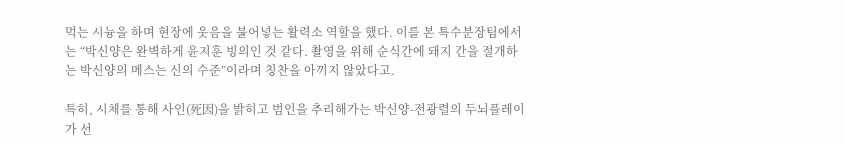먹는 시늉을 하며 현장에 웃음을 불어넣는 활력소 역할을 했다. 이를 본 특수분장팀에서는 “박신양은 완벽하게 윤지훈 빙의인 것 같다. 촬영을 위해 순식간에 돼지 간을 절개하는 박신양의 메스는 신의 수준”이라며 칭찬을 아끼지 않았다고.

특히, 시체를 통해 사인(死因)을 밝히고 범인을 추리해가는 박신양-전광렬의 두뇌플레이가 선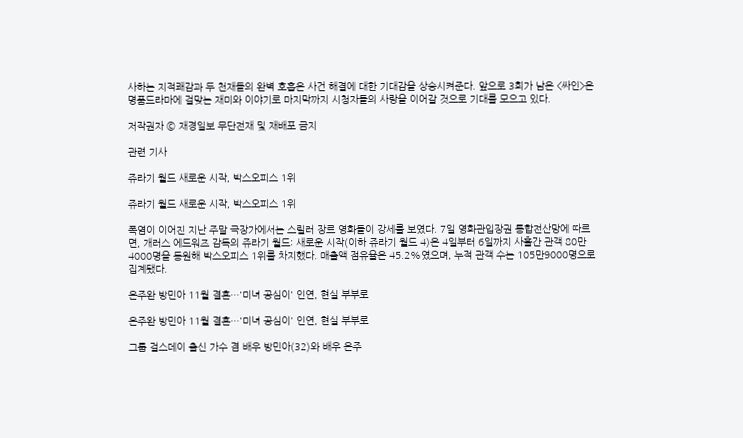사하는 지적쾌감과 두 천재들의 완벽 호흡은 사건 해결에 대한 기대감을 상승시켜준다. 앞으로 3회가 남은 <싸인>은 명품드라마에 걸맞는 재미와 이야기로 마지막까지 시청자들의 사랑을 이어갈 것으로 기대를 모으고 있다.

저작권자 © 재경일보 무단전재 및 재배포 금지

관련 기사

쥬라기 월드 새로운 시작, 박스오피스 1위

쥬라기 월드 새로운 시작, 박스오피스 1위

폭염이 이어진 지난 주말 극장가에서는 스릴러 장르 영화들이 강세를 보였다. 7일 영화관입장권 통합전산망에 따르면, 개러스 에드워즈 감독의 쥬라기 월드: 새로운 시작(이하 쥬라기 월드 4)은 4일부터 6일까지 사흘간 관객 80만4000명을 동원해 박스오피스 1위를 차지했다. 매출액 점유율은 45.2%였으며, 누적 관객 수는 105만9000명으로 집계됐다.

온주완 방민아 11월 결혼…'미녀 공심이' 인연, 현실 부부로

온주완 방민아 11월 결혼…'미녀 공심이' 인연, 현실 부부로

그룹 걸스데이 출신 가수 겸 배우 방민아(32)와 배우 온주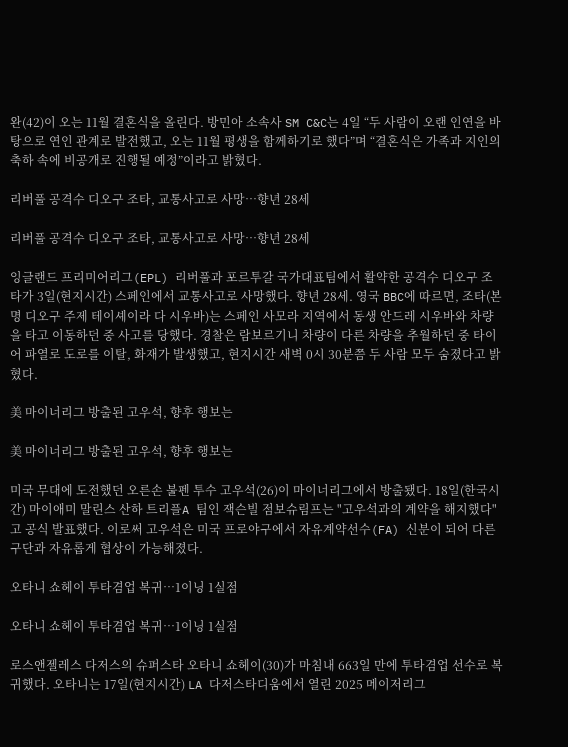완(42)이 오는 11월 결혼식을 올린다. 방민아 소속사 SM C&C는 4일 “두 사람이 오랜 인연을 바탕으로 연인 관계로 발전했고, 오는 11월 평생을 함께하기로 했다”며 “결혼식은 가족과 지인의 축하 속에 비공개로 진행될 예정”이라고 밝혔다.

리버풀 공격수 디오구 조타, 교통사고로 사망…향년 28세

리버풀 공격수 디오구 조타, 교통사고로 사망…향년 28세

잉글랜드 프리미어리그(EPL) 리버풀과 포르투갈 국가대표팀에서 활약한 공격수 디오구 조타가 3일(현지시간) 스페인에서 교통사고로 사망했다. 향년 28세. 영국 BBC에 따르면, 조타(본명 디오구 주제 테이셰이라 다 시우바)는 스페인 사모라 지역에서 동생 안드레 시우바와 차량을 타고 이동하던 중 사고를 당했다. 경찰은 람보르기니 차량이 다른 차량을 추월하던 중 타이어 파열로 도로를 이탈, 화재가 발생했고, 현지시간 새벽 0시 30분쯤 두 사람 모두 숨졌다고 밝혔다.

美 마이너리그 방출된 고우석, 향후 행보는

美 마이너리그 방출된 고우석, 향후 행보는

미국 무대에 도전했던 오른손 불펜 투수 고우석(26)이 마이너리그에서 방출됐다. 18일(한국시간) 마이애미 말린스 산하 트리플A 팀인 잭슨빌 점보슈림프는 "고우석과의 계약을 해지했다"고 공식 발표했다. 이로써 고우석은 미국 프로야구에서 자유계약선수(FA) 신분이 되어 다른 구단과 자유롭게 협상이 가능해졌다.

오타니 쇼헤이 투타겸업 복귀…1이닝 1실점

오타니 쇼헤이 투타겸업 복귀…1이닝 1실점

로스앤젤레스 다저스의 슈퍼스타 오타니 쇼헤이(30)가 마침내 663일 만에 투타겸업 선수로 복귀했다. 오타니는 17일(현지시간) LA 다저스타디움에서 열린 2025 메이저리그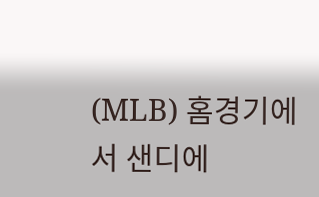(MLB) 홈경기에서 샌디에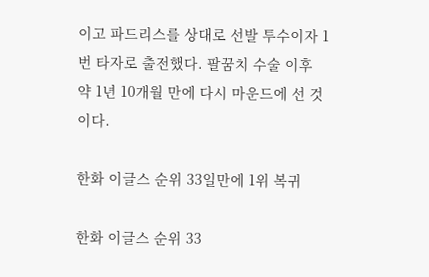이고 파드리스를 상대로 선발 투수이자 1번 타자로 출전했다. 팔꿈치 수술 이후 약 1년 10개월 만에 다시 마운드에 선 것이다.

한화 이글스 순위 33일만에 1위 복귀

한화 이글스 순위 33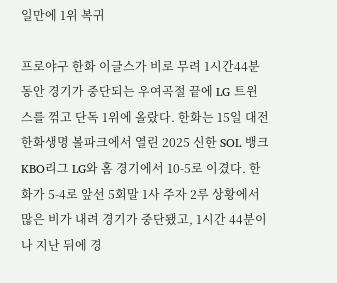일만에 1위 복귀

프로야구 한화 이글스가 비로 무려 1시간44분 동안 경기가 중단되는 우여곡절 끝에 LG 트윈스를 꺾고 단독 1위에 올랐다. 한화는 15일 대전 한화생명 볼파크에서 열린 2025 신한 SOL 뱅크 KBO리그 LG와 홈 경기에서 10-5로 이겼다. 한화가 5-4로 앞선 5회말 1사 주자 2루 상황에서 많은 비가 내려 경기가 중단됐고, 1시간 44분이나 지난 뒤에 경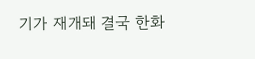기가 재개돼 결국 한화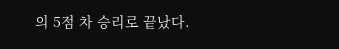의 5점 차 승리로 끝났다.